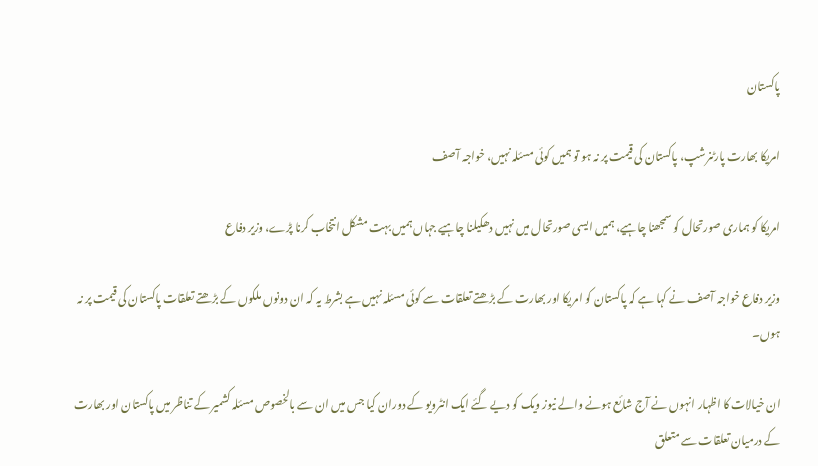پاکستان

امریکا بھارت پارٹنرشپ، پاکستان کی قیمت پر نہ ہو تو ہمیں کوئی مسئلہ نہیں، خواجہ آصف

امریکا کو ہماری صورتحال کو سمجھنا چاہیے، ہمیں ایسی صورتحال میں نہیں دھکیلنا چاہیے جہاں ہمیں بہت مشکل انتخاب کرنا پڑے، وزیر دفاع

وزیر دفاع خواجہ آصف نے کہا ہے کہ پاکستان کو امریکا اور بھارت کے بڑھتے تعلقات سے کوئی مسئلہ نہیں ہے بشرط یہ کہ ان دونوں ملکوں کے بڑھتے تعلقات پاکستان کی قیمت پر نہ ہوں۔

ان خیالات کا اظہار انہوں نے آج شائع ہونے والے نیوز ویک کو دیے گئے ایک انٹرویو کے دوران کیا جس میں ان سے بالخصوص مسئلہ کشمیر کے تناظر میں پاکستان اور بھارت کے درمیان تعلقات سے متعلق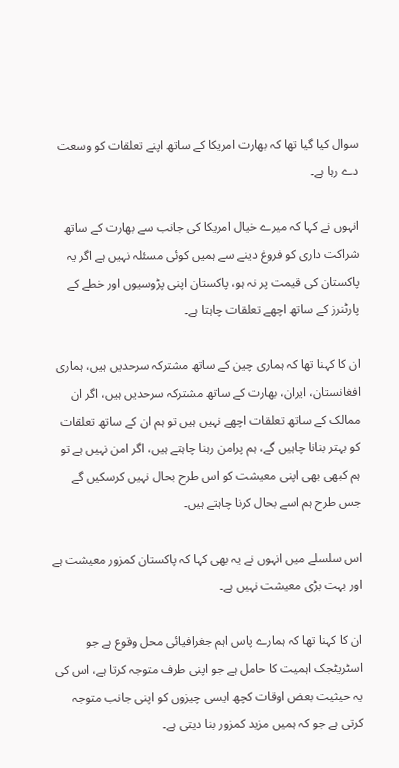سوال کیا گیا تھا کہ بھارت امریکا کے ساتھ اپنے تعلقات کو وسعت دے رہا ہے۔

انہوں نے کہا کہ میرے خیال امریکا کی جانب سے بھارت کے ساتھ شراکت داری کو فروغ دینے سے ہمیں کوئی مسئلہ نہیں ہے اگر یہ پاکستان کی قیمت پر نہ ہو، پاکستان اپنی پڑوسیوں اور خطے کے پارٹنرز کے ساتھ اچھے تعلقات چاہتا ہے۔

ان کا کہنا تھا کہ ہماری چین کے ساتھ مشترکہ سرحدیں ہیں، ہماری افغانستان، ایران، بھارت کے ساتھ مشترکہ سرحدیں ہیں، اگر ان ممالک کے ساتھ تعلقات اچھے نہیں ہیں تو ہم ان کے ساتھ تعلقات کو بہتر بنانا چاہیں گے، ہم پرامن رہنا چاہتے ہیں، اگر امن نہیں ہے تو ہم کبھی بھی اپنی معیشت کو اس طرح بحال نہیں کرسکیں گے جس طرح ہم اسے بحال کرنا چاہتے ہیں۔

اس سلسلے میں انہوں نے یہ بھی کہا کہ پاکستان کمزور معیشت ہے اور بہت بڑی معیشت نہیں ہے۔

ان کا کہنا تھا کہ ہمارے پاس اہم جغرافیائی محل وقوع ہے جو اسٹریٹجک اہمیت کا حامل ہے جو اپنی طرف متوجہ کرتا ہے، اس کی یہ حیثیت بعض اوقات کچھ ایسی چیزوں کو اپنی جانب متوجہ کرتی ہے جو کہ ہمیں مزید کمزور بنا دیتی ہے۔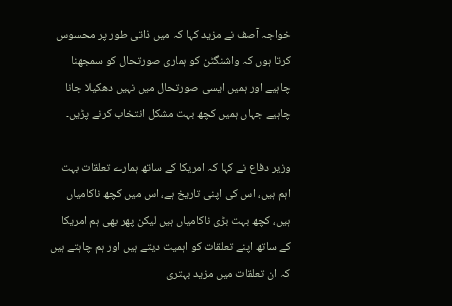خواجہ آصف نے مزید کہا کہ میں ذاتی طور پر محسوس کرتا ہوں کہ واشنگٹن کو ہماری صورتحال کو سمجھنا چاہیے اور ہمیں ایسی صورتحال میں نہیں دھکیلا جانا چاہیے جہاں ہمیں کچھ بہت مشکل انتخاب کرنے پڑیں۔

وزیر دفاع نے کہا کہ امریکا کے ساتھ ہمارے تعلقات بہت اہم ہیں، اس کی اپنی تاریخ ہے، اس میں کچھ ناکامیاں ہیں، کچھ بہت بڑی ناکامیاں ہیں لیکن پھر بھی ہم امریکا کے ساتھ اپنے تعلقات کو اہمیت دیتے ہیں اور ہم چاہتے ہیں کہ ان تعلقات میں مزید بہتری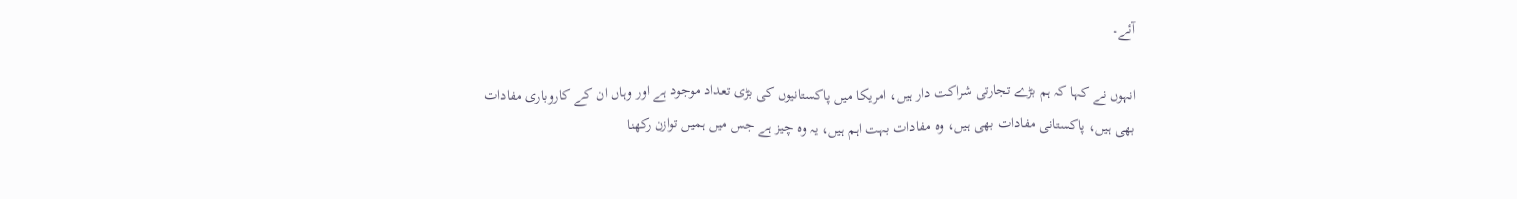آئے۔

انہوں نے کہا کہ ہم بڑے تجارتی شراکت دار ہیں، امریکا میں پاکستانیوں کی بڑی تعداد موجود ہے اور وہاں ان کے کاروباری مفادات بھی ہیں، پاکستانی مفادات بھی ہیں، وہ مفادات بہت اہم ہیں، یہ وہ چیز ہے جس میں ہمیں توازن رکھنا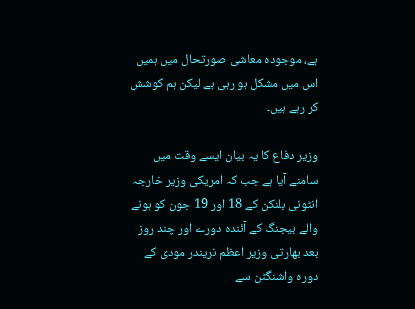ہے، موجودہ معاشی صورتحال میں ہمیں اس میں مشکل ہو رہی ہے لیکن ہم کوشش کر رہے ہیں۔

وزیر دفاع کا یہ بیان ایسے وقت میں سامنے آیا ہے جب کہ امریکی وزیر خارجہ انٹونی بلنکن کے 18 اور 19 جون کو ہونے والے بیجنگ کے آئندہ دورے اور چند روز بعد بھارتی وزیر اعظم نریندر مودی کے دورہ واشنگٹن سے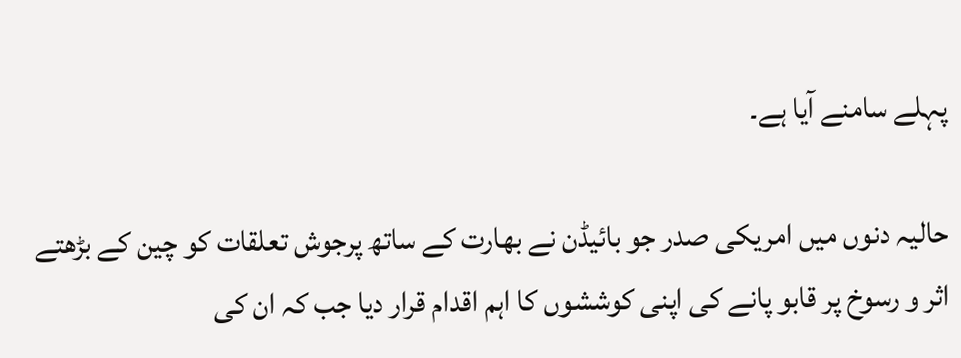پہلے سامنے آیا ہے۔

حالیہ دنوں میں امریکی صدر جو بائیڈن نے بھارت کے ساتھ پرجوش تعلقات کو چین کے بڑھتے اثر و رسوخ پر قابو پانے کی اپنی کوششوں کا اہم اقدام قرار دیا جب کہ ان کی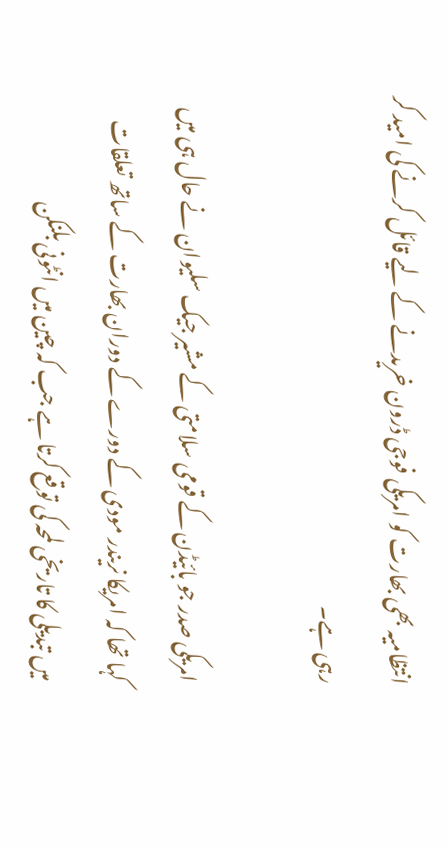انتظامیہ بھی بھارت کو امریکی فوجی ڈرون خریدنے کے لیے قائل کرنے کی امید کر رہی ہے۔

امریکی صدر جو بائیڈن کے قومی سلامتی کے مشیر جیک سلیوان نے حال ہی میں کہا تھا کہ امریکا نریندر مودی کے دورے کے دوران بھارت کے ساتھ تعلقات میں تبدیلی کا تاریخی لمحہ کی توقع کرتا ہے جب کہ چین میں انٹونی بلنکن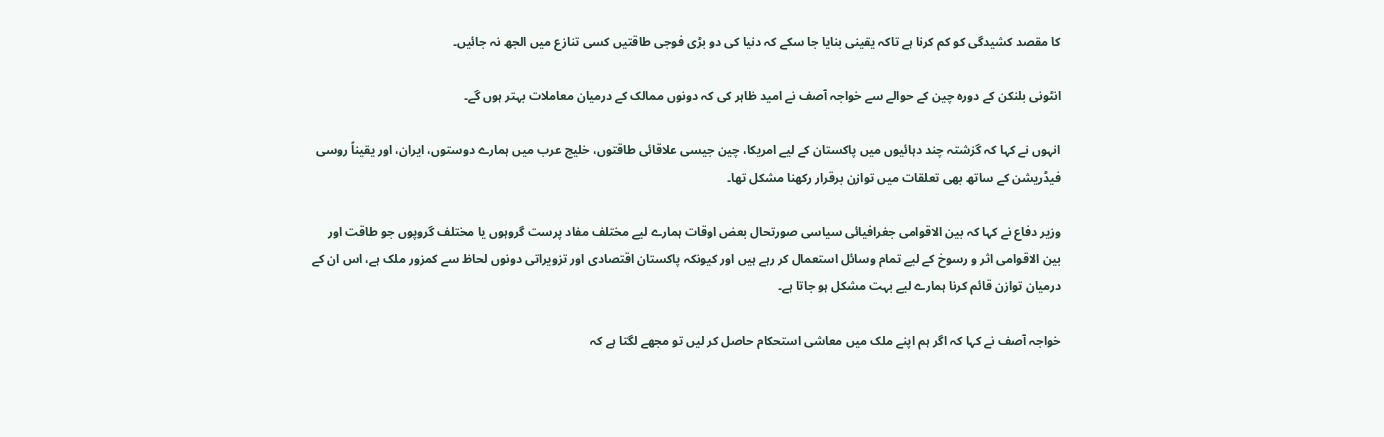کا مقصد کشیدگی کو کم کرنا ہے تاکہ یقینی بنایا جا سکے کہ دنیا کی دو بڑی فوجی طاقتیں کسی تنازع میں الجھ نہ جائیں۔

انٹونی بلنکن کے دورہ چین کے حوالے سے خواجہ آصف نے امید ظاہر کی کہ دونوں ممالک کے درمیان معاملات بہتر ہوں گے۔

انہوں نے کہا کہ گزشتہ چند دہائیوں میں پاکستان کے لیے امریکا، چین جیسی علاقائی طاقتوں، خلیج عرب میں ہمارے دوستوں، ایران، اور یقیناً روسی فیڈریشن کے ساتھ بھی تعلقات میں توازن برقرار رکھنا مشکل تھا۔

وزیر دفاع نے کہا کہ بین الاقوامی جغرافیائی سیاسی صورتحال بعض اوقات ہمارے لیے مختلف مفاد پرست گروہوں یا مختلف گروپوں جو طاقت اور بین الاقوامی اثر و رسوخ کے لیے تمام وسائل استعمال کر رہے ہیں اور کیونکہ پاکستان اقتصادی اور تزویراتی دونوں لحاظ سے کمزور ملک ہے، اس ان کے درمیان توازن قائم کرنا ہمارے لیے بہت مشکل ہو جاتا ہے۔

خواجہ آصف نے کہا کہ اگر ہم اپنے ملک میں معاشی استحکام حاصل کر لیں تو مجھے لگتا ہے کہ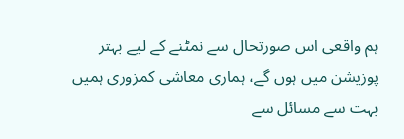ہم واقعی اس صورتحال سے نمٹنے کے لیے بہتر پوزیشن میں ہوں گے، ہماری معاشی کمزوری ہمیں بہت سے مسائل سے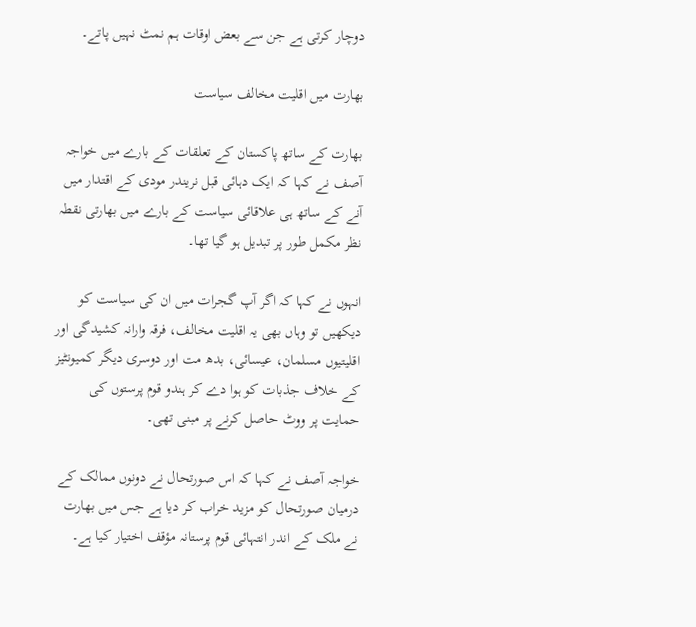دوچار کرتی ہے جن سے بعض اوقات ہم نمٹ نہیں پاتے۔

بھارت میں اقلیت مخالف سیاست

بھارت کے ساتھ پاکستان کے تعلقات کے بارے میں خواجہ آصف نے کہا کہ ایک دہائی قبل نریندر مودی کے اقتدار میں آنے کے ساتھ ہی علاقائی سیاست کے بارے میں بھارتی نقطہ نظر مکمل طور پر تبدیل ہو گیا تھا۔

انہوں نے کہا کہ اگر آپ گجرات میں ان کی سیاست کو دیکھیں تو وہاں بھی یہ اقلیت مخالف، فرقہ وارانہ کشیدگی اور اقلیتیوں مسلمان، عیسائی، بدھ مت اور دوسری دیگر کمیونٹیز کے خلاف جذبات کو ہوا دے کر ہندو قوم پرستوں کی حمایت پر ووٹ حاصل کرنے پر مبنی تھی۔

خواجہ آصف نے کہا کہ اس صورتحال نے دونوں ممالک کے درمیان صورتحال کو مزید خراب کر دیا ہے جس میں بھارت نے ملک کے اندر انتہائی قوم پرستانہ مؤقف اختیار کیا ہے۔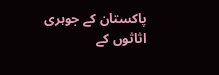پاکستان کے جوہری اثاثوں کے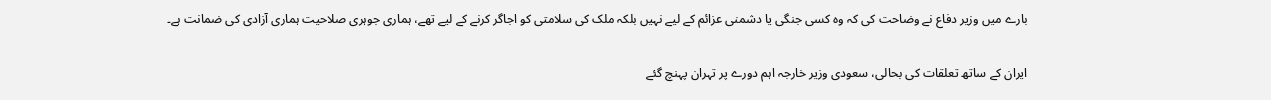بارے میں وزیر دفاع نے وضاحت کی کہ وہ کسی جنگی یا دشمنی عزائم کے لیے نہیں بلکہ ملک کی سلامتی کو اجاگر کرنے کے لیے تھے، ہماری جوہری صلاحیت ہماری آزادی کی ضمانت ہے۔

ایران کے ساتھ تعلقات کی بحالی، سعودی وزیر خارجہ اہم دورے پر تہران پہنچ گئے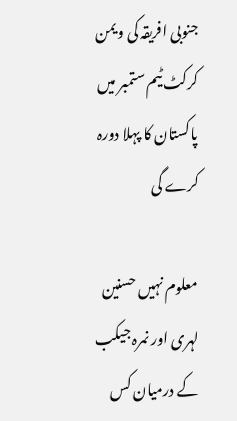جنوبی افریقہ کی ویمن کرکٹ ٹیم ستمبر میں پاکستان کا پہلا دورہ کرے گی

معلوم نہیں حسنین لہری اور نمرہ جیکب کے درمیان کس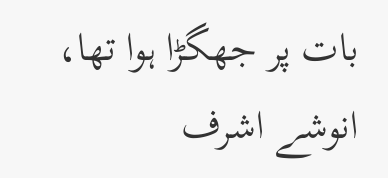بات پر جھگڑا ہوا تھا، انوشے اشرف